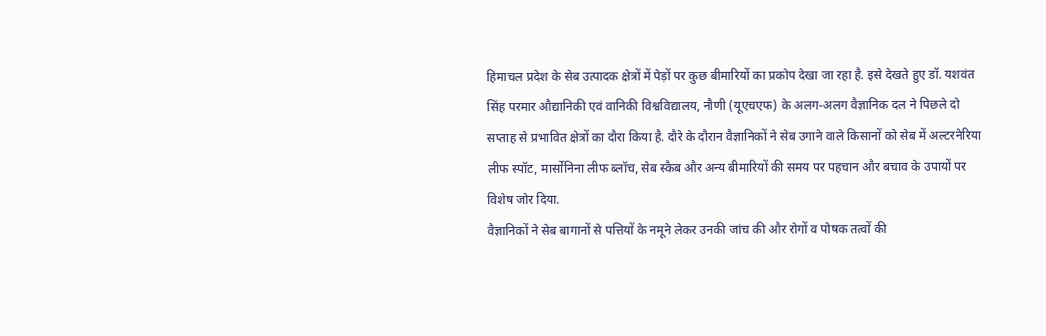हिमाचल प्रदेश के सेब उत्पादक क्षेत्रों में पेड़ों पर कुछ बीमारियों का प्रकोप देखा जा रहा है. इसे देखते हुए डॉ. यशवंत सिंह परमार औद्यानिकी एवं वानिकी विश्वविद्यालय, नौणी (यूएचएफ) के अलग-अलग वैज्ञानिक दल ने पिछले दो सप्ताह से प्रभावित क्षेत्रों का दौरा किया है. दौरे के दौरान वैज्ञानिकों ने सेब उगाने वाले किसानों को सेब में अल्टरनेरिया लीफ स्पॉट, मार्सोनिना लीफ ब्लॉच, सेब स्कैब और अन्य बीमारियों की समय पर पहचान और बचाव के उपायों पर विशेष जोर दिया.
वैज्ञानिकों ने सेब बागानों से पत्तियों के नमूने लेकर उनकी जांच की और रोगों व पोषक तत्वों की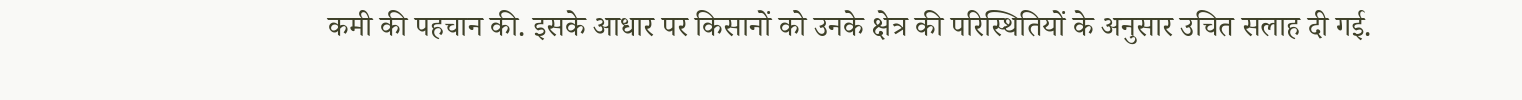कमी की पहचान की. इसके आधार पर किसानों को उनके क्षेत्र की परिस्थितियों के अनुसार उचित सलाह दी गई.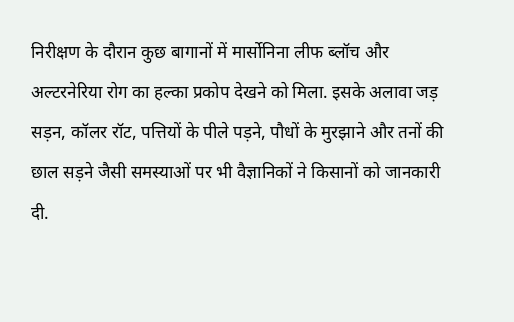निरीक्षण के दौरान कुछ बागानों में मार्सोनिना लीफ ब्लॉच और अल्टरनेरिया रोग का हल्का प्रकोप देखने को मिला. इसके अलावा जड़ सड़न, कॉलर रॉट, पत्तियों के पीले पड़ने, पौधों के मुरझाने और तनों की छाल सड़ने जैसी समस्याओं पर भी वैज्ञानिकों ने किसानों को जानकारी दी.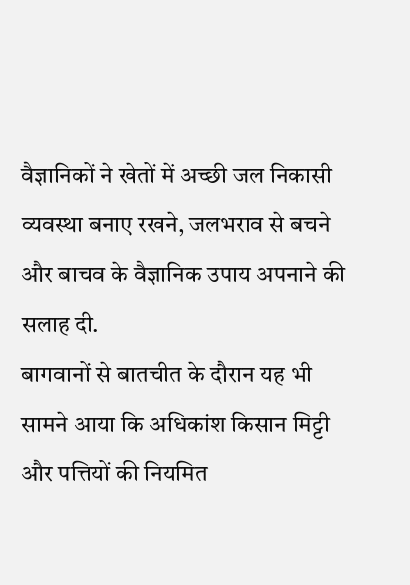वैज्ञानिकों ने खेतों में अच्छी जल निकासी व्यवस्था बनाए रखने, जलभराव से बचने और बाचव के वैज्ञानिक उपाय अपनाने की सलाह दी.
बागवानों से बातचीत के दौरान यह भी सामने आया कि अधिकांश किसान मिट्टी और पत्तियों की नियमित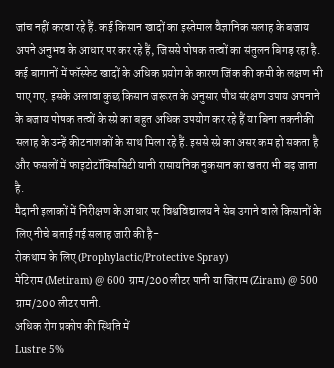जांच नहीं करवा रहे हैं. कई किसान खादों का इस्तेमाल वैज्ञानिक सलाह के बजाय अपने अनुभव के आधार पर कर रहे हैं, जिससे पोषक तत्वों का संतुलन बिगड़ रहा है. कई बागानों में फॉस्फेट खादों के अधिक प्रयोग के कारण जिंक की कमी के लक्षण भी पाए गए. इसके अलावा कुछ किसान जरूरत के अनुसार पौध संरक्षण उपाय अपनाने के बजाय पोषक तत्वों के स्प्रे का बहुत अधिक उपयोग कर रहे हैं या बिना तकनीकी सलाह के उन्हें कीटनाशकों के साथ मिला रहे हैं. इससे स्प्रे का असर कम हो सकता है और फसलों में फाइटोटॉक्सिसिटी यानी रासायनिक नुकसान का खतरा भी बढ़ जाता है.
मैदानी इलाकों में निरीक्षण के आधार पर विश्वविद्यालय ने सेब उगाने वाले किसानों के लिए नीचे बताई गई सलाह जारी की है-
रोकथाम के लिए (Prophylactic/Protective Spray)
मेटिराम (Metiram) @ 600 ग्राम/200 लीटर पानी या जिराम (Ziram) @ 500 ग्राम/200 लीटर पानी.
अधिक रोग प्रकोप की स्थिति में
Lustre 5%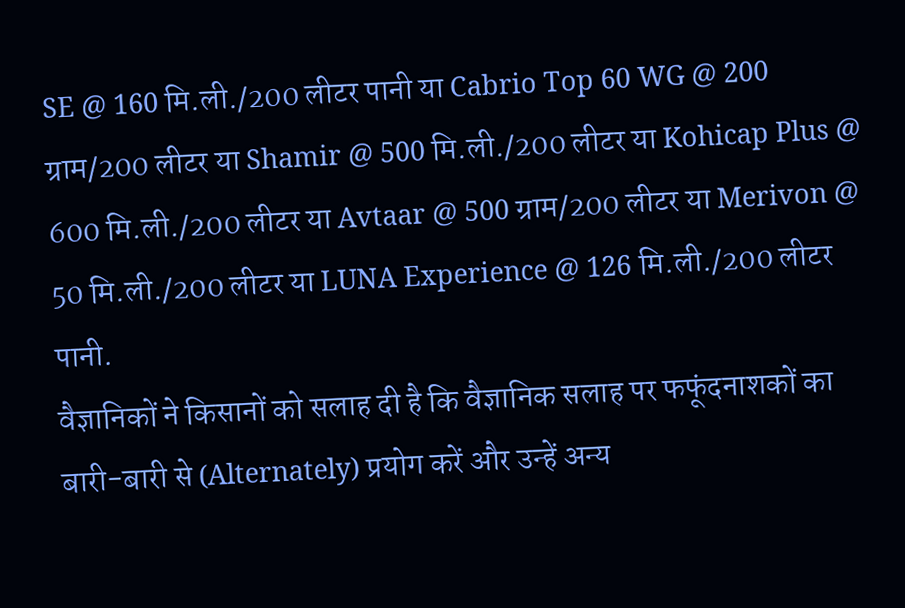SE @ 160 मि.ली./200 लीटर पानी या Cabrio Top 60 WG @ 200 ग्राम/200 लीटर या Shamir @ 500 मि.ली./200 लीटर या Kohicap Plus @ 600 मि.ली./200 लीटर या Avtaar @ 500 ग्राम/200 लीटर या Merivon @ 50 मि.ली./200 लीटर या LUNA Experience @ 126 मि.ली./200 लीटर पानी.
वैज्ञानिकों ने किसानों को सलाह दी है कि वैज्ञानिक सलाह पर फफूंदनाशकों का बारी-बारी से (Alternately) प्रयोग करें और उन्हें अन्य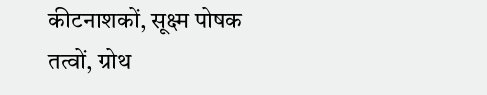कीटनाशकों, सूक्ष्म पोषक तत्वों, ग्रोथ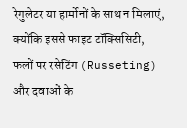रेगुलेटर या हार्मोनों के साथ न मिलाएं, क्योंकि इससे फाइट टॉक्सिसिटी, फलों पर रसेटिंग (Russeting) और दवाओं के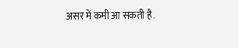असर में कमी आ सकती है.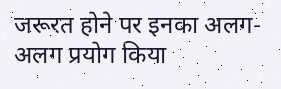जरूरत होने पर इनका अलग-अलग प्रयोग किया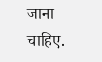जाना चाहिए.